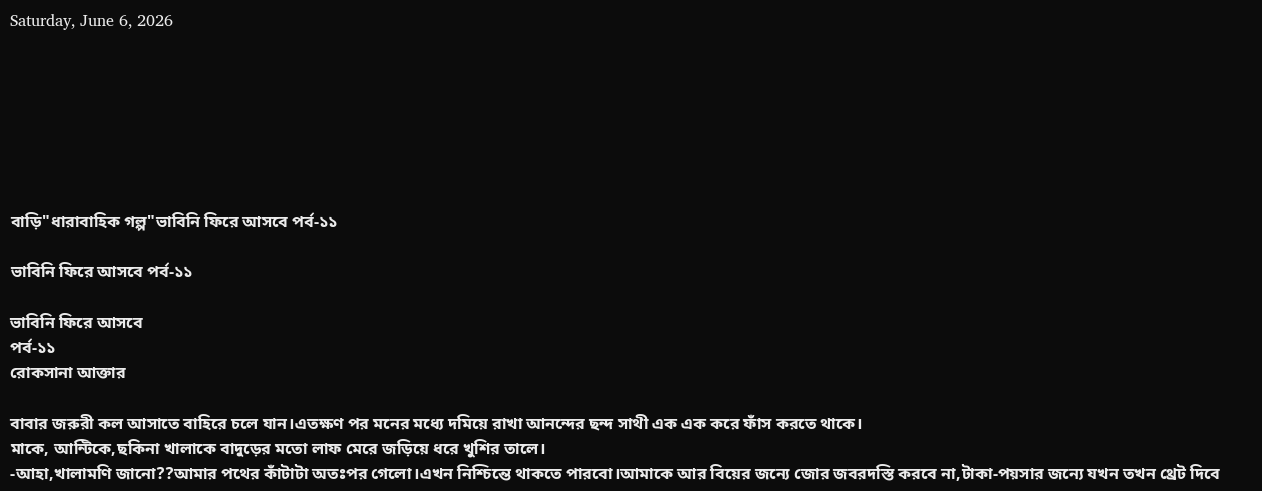Saturday, June 6, 2026







বাড়ি"ধারাবাহিক গল্প"ভাবিনি ফিরে আসবে পর্ব-১১

ভাবিনি ফিরে আসবে পর্ব-১১

ভাবিনি ফিরে আসবে
পর্ব-১১
রোকসানা আক্তার

বাবার জরুরী কল আসাতে বাহিরে চলে যান।এতক্ষণ পর মনের মধ্যে দমিয়ে রাখা আনন্দের ছন্দ সাথী এক এক করে ফাঁস করতে থাকে।
মাকে, আন্টিকে,ছকিনা খালাকে বাদুড়ের মতো লাফ মেরে জড়িয়ে ধরে খুশির তালে।
-আহা,খালামণি জানো??আমার পথের কাঁটাটা অতঃপর গেলো।এখন নিশ্চিন্তে থাকতে পারবো।আমাকে আর বিয়ের জন্যে জোর জবরদস্তি করবে না,টাকা-পয়সার জন্যে যখন তখন থ্রেট দিবে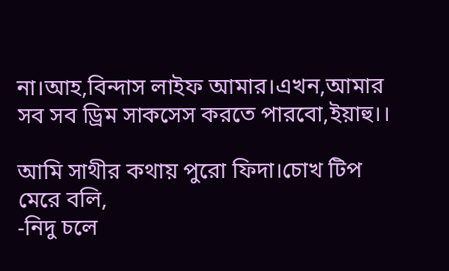না।আহ,বিন্দাস লাইফ আমার।এখন,আমার সব সব ড্রিম সাকসেস করতে পারবো,ইয়াহু।।

আমি সাথীর কথায় পুরো ফিদা।চোখ টিপ মেরে বলি,
-নিদু চলে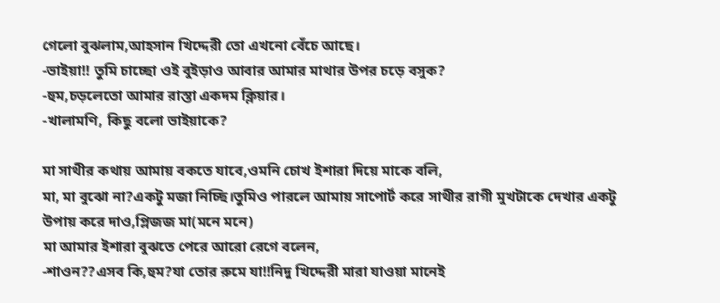গেলো বুঝলাম,আহসান খিদ্দেরী তো এখনো বেঁচে আছে।
-ভাইয়া!! তুমি চাচ্ছো ওই বুইড়াও আবার আমার মাথার উপর চড়ে বসুক?
-হুম,চড়লেতো আমার রাস্তা একদম ক্লিয়ার।
-খালামণি, কিছু বলো ভাইয়াকে?

মা সাথীর কথায় আমায় বকতে যাবে,ওমনি চোখ ইশারা দিয়ে মাকে বলি,
মা, মা বুঝো না?একটু মজা নিচ্ছি।তুমিও পারলে আমায় সাপোর্ট করে সাথীর রাগী মুখটাকে দেখার একটু উপায় করে দাও,প্লিজজ মা(মনে মনে)
মা আমার ইশারা বুঝতে পেরে আরো রেগে বলেন,
-শাওন??এসব কি,হুম?যা তোর রুমে যা!!নিদু খিদ্দেরী মারা যাওয়া মানেই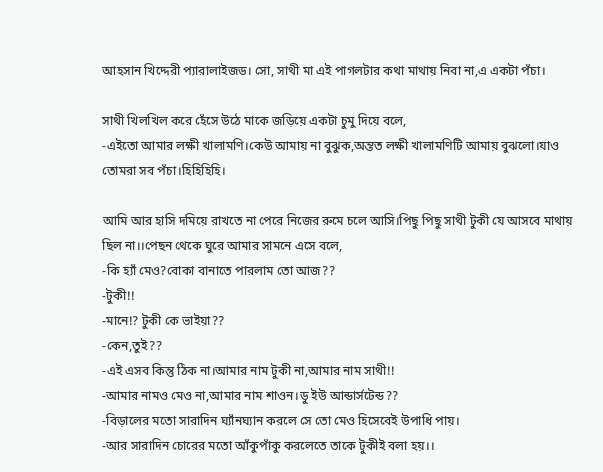আহসান খিদ্দেরী প্যারালাইজড। সো, সাথী মা এই পাগলটার কথা মাথায় নিবা না,এ একটা পঁচা।

সাথী খিলখিল করে হেঁসে উঠে মাকে জড়িয়ে একটা চুমু দিয়ে বলে,
-এইতো আমার লক্ষী খালামণি।কেউ আমায় না বুঝুক,অন্তত লক্ষী খালামণিটি আমায় বুঝলো।যাও তোমরা সব পঁচা।হিহিহিহি।

আমি আর হাসি দমিয়ে রাখতে না পেরে নিজের রুমে চলে আসি।পিছু পিছু সাথী টুকী যে আসবে মাথায় ছিল না।।পেছন থেকে ঘুরে আমার সামনে এসে বলে,
-কি হ্যাঁ মেও?বোকা বানাতে পারলাম তো আজ??
-টুকী!!
-মানে!? টুকী কে ভাইয়া??
-কেন,তুই??
-এই এসব কিন্তু ঠিক না।আমার নাম টুকী না,আমার নাম সাথী!!
-আমার নামও মেও না,আমার নাম শাওন।ডু ইউ আন্ডার্সটেন্ড??
-বিড়ালের মতো সারাদিন ঘ্যাঁনঘ্যান করলে সে তো মেও হিসেবেই উপাধি পায়।
-আর সারাদিন চোরের মতো আঁকুপাঁকু করলেতে তাকে টুকীই বলা হয়।।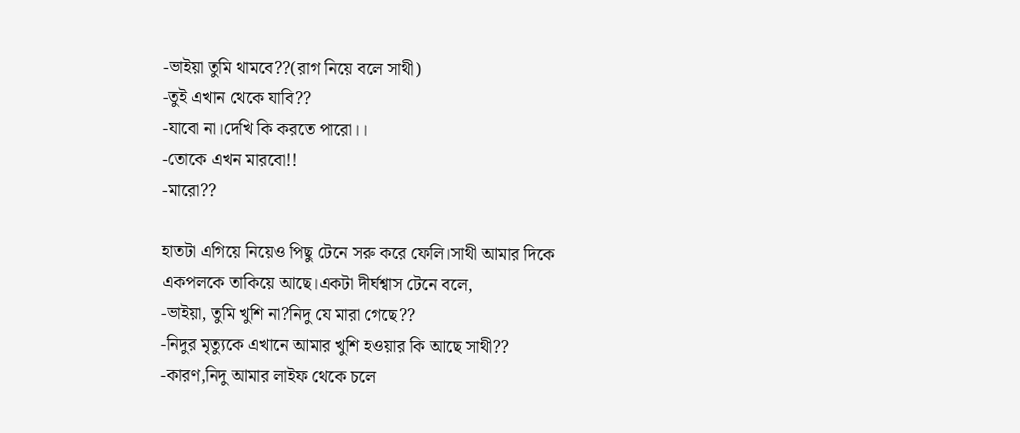-ভাইয়া তুমি থামবে??(রাগ নিয়ে বলে সাথী)
-তুই এখান থেকে যাবি??
-যাবো না।দেখি কি করতে পারো।।
-তোকে এখন মারবো!!
-মারো??

হাতটা এগিয়ে নিয়েও পিছু টেনে সরু করে ফেলি।সাথী আমার দিকে একপলকে তাকিয়ে আছে।একটা দীর্ঘশ্বাস টেনে বলে,
-ভাইয়া, তুমি খুশি না?নিদু যে মারা গেছে??
-নিদুর মৃত্যুকে এখানে আমার খুশি হওয়ার কি আছে সাথী??
-কারণ,নিদু আমার লাইফ থেকে চলে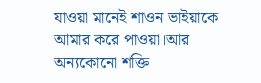যাওয়া মানেই শাওন ভাইয়াকে আমার করে পাওয়া।আর অন্যকোনো শক্তি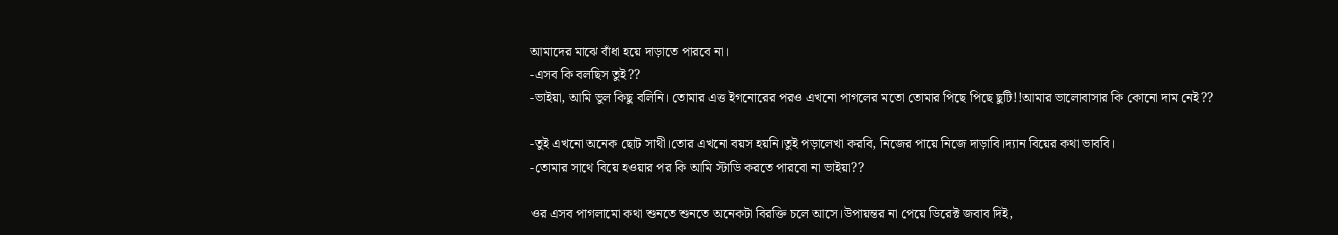আমাদের মাঝে বাঁধা হয়ে দাড়াতে পারবে না।
-এসব কি বলছিস তুই??
-ভাইয়া, আমি ভুল কিছু বলিনি। তোমার এত্ত ইগনোরের পরও এখনো পাগলের মতো তোমার পিছে পিছে ছুটি!!আমার ভালোবাসার কি কোনো দাম নেই??

-তুই এখনো অনেক ছোট সাথী।তোর এখনো বয়স হয়নি।তুই পড়ালেখা করবি, নিজের পায়ে নিজে দাড়াবি।দ্যান বিয়ের কথা ভাববি।
-তোমার সাথে বিয়ে হওয়ার পর কি আমি স্টাডি করতে পারবো না ভাইয়া??

ওর এসব পাগলামো কথা শুনতে শুনতে অনেকটা বিরক্তি চলে আসে।উপায়ন্তর না পেয়ে ডিরেক্ট জবাব দিই,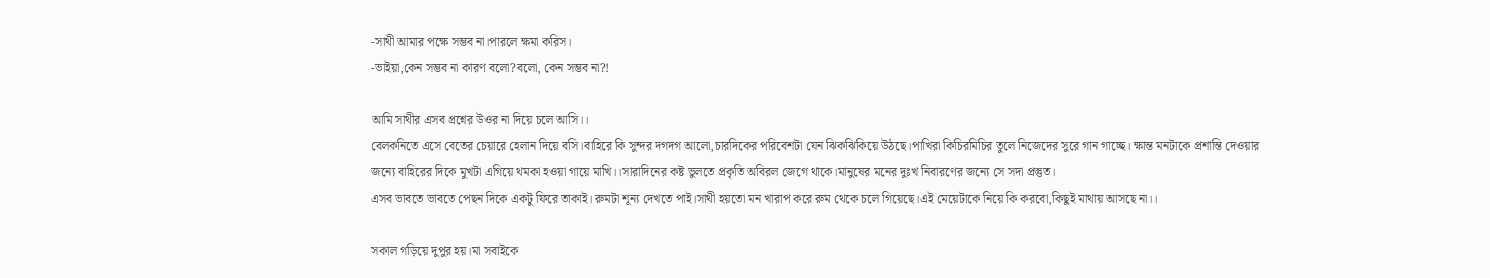-সাথী আমার পক্ষে সম্ভব না।পারলে ক্ষমা করিস।
-ভাইয়া,কেন সম্ভব না কারণ বলো?বলো, কেন সম্ভব না?!

আমি সাথীর এসব প্রশ্নের উওর না দিয়ে চলে আসি।।
বেলকনিতে এসে বেতের চেয়ারে হেলান দিয়ে বসি।বাহিরে কি সুন্দর দগদগ আলো,চারদিকের পরিবেশটা যেন ঝিকঝিকিয়ে উঠছে।পাখিরা কিচিরমিচির তুলে নিজেদের সুরে গান গাচ্ছে। ক্ষান্ত মনটাকে প্রশান্তি দেওয়ার জন্যে বাহিরের দিকে মুখটা এগিয়ে থমকা হওয়া গায়ে মাখি।।সারাদিনের কষ্ট ভুলতে প্রকৃতি অবিরল জেগে থাকে।মানুষের মনের দুঃখ নিবারণের জন্যে সে সদা প্রস্তুত।
এসব ভাবতে ভাবতে পেছন দিকে একটু ফিরে তাকাই। রুমটা শূন্য দেখতে পাই।সাথী হয়তো মন খারাপ করে রুম থেকে চলে গিয়েছে।এই মেয়েটাকে নিয়ে কি করবো,কিছুই মাথায় আসছে না।।

সকাল গড়িয়ে দুপুর হয়।মা সবাইকে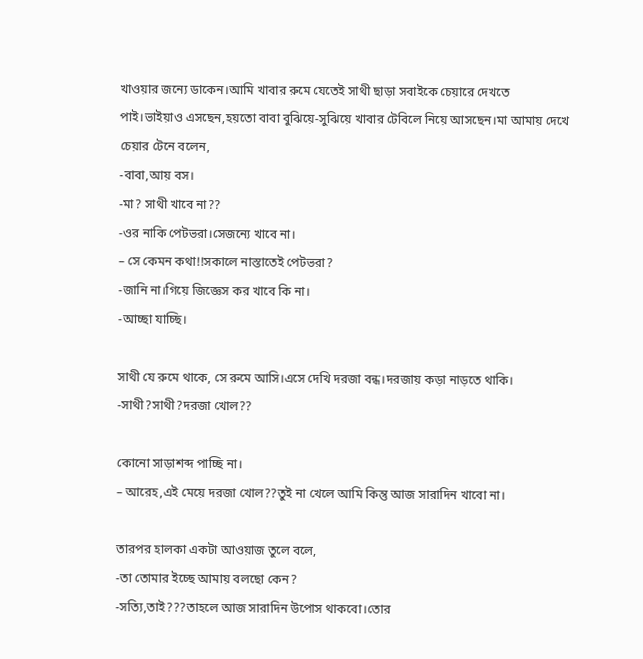খাওয়ার জন্যে ডাকেন।আমি খাবার রুমে যেতেই সাথী ছাড়া সবাইকে চেয়ারে দেখতে পাই।ভাইয়াও এসছেন,হয়তো বাবা বুঝিয়ে-সুঝিয়ে খাবার টেবিলে নিয়ে আসছেন।মা আমায় দেখে চেয়ার টেনে বলেন,
-বাবা,আয় বস।
-মা? সাথী খাবে না??
-ওর নাকি পেটভরা।সেজন্যে খাবে না।
– সে কেমন কথা!!সকালে নাস্তাতেই পেটভরা?
-জানি না।গিয়ে জিজ্ঞেস কর খাবে কি না।
-আচ্ছা যাচ্ছি।

সাথী যে রুমে থাকে, সে রুমে আসি।এসে দেখি দরজা বন্ধ।দরজায় কড়া নাড়তে থাকি।
-সাথী?সাথী?দরজা খোল??

কোনো সাড়াশব্দ পাচ্ছি না।
– আরেহ,এই মেয়ে দরজা খোল??তুই না খেলে আমি কিন্তু আজ সারাদিন খাবো না।

তারপর হালকা একটা আওয়াজ তুলে বলে,
-তা তোমার ইচ্ছে আমায় বলছো কেন?
-সত্যি,তাই???তাহলে আজ সারাদিন উপোস থাকবো।তোর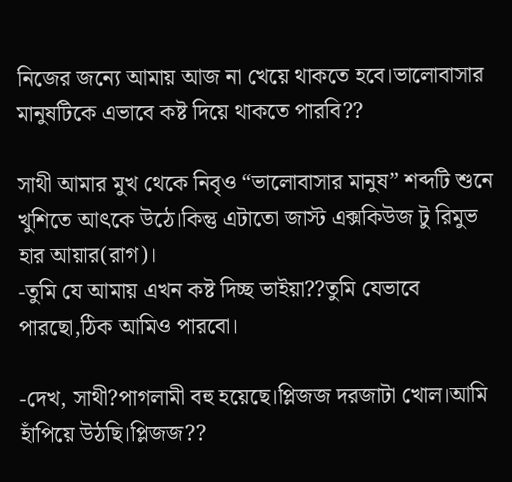নিজের জন্যে আমায় আজ না খেয়ে থাকতে হবে।ভালোবাসার মানুষটিকে এভাবে কষ্ট দিয়ে থাকতে পারবি??

সাথী আমার মুখ থেকে নিবৃও “ভালোবাসার মানুষ” শব্দটি শুনে খুশিতে আৎকে উঠে।কিন্তু এটাতো জাস্ট এক্সকিউজ টু রিমুভ হার আয়ার(রাগ)।
-তুমি যে আমায় এখন কষ্ট দিচ্ছ ভাইয়া??তুমি যেভাবে পারছো,ঠিক আমিও পারবো।

-দেখ, সাথী?পাগলামী বহু হয়েছে।প্লিজজ দরজাটা খোল।আমি হাঁপিয়ে উঠছি।প্লিজজ??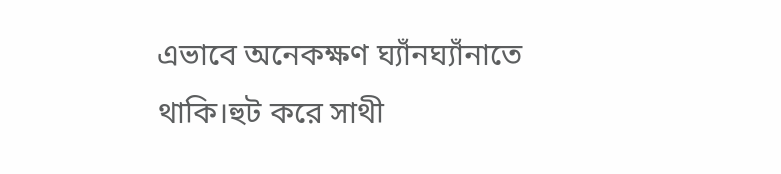এভাবে অনেকক্ষণ ঘ্যাঁনঘ্যাঁনাতে থাকি।হুট করে সাথী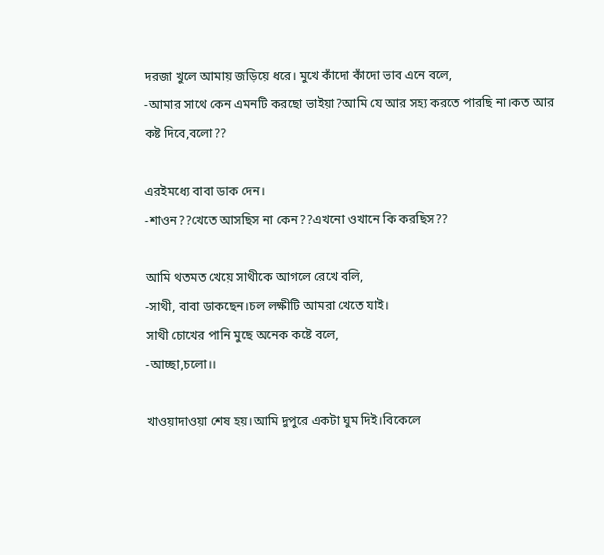দরজা খুলে আমায় জড়িয়ে ধরে। মুখে কাঁদো কাঁদো ভাব এনে বলে,
-আমার সাথে কেন এমনটি করছো ভাইয়া?আমি যে আর সহ্য করতে পারছি না।কত আর কষ্ট দিবে,বলো??

এরইমধ্যে বাবা ডাক দেন।
-শাওন??খেতে আসছিস না কেন??এখনো ওখানে কি করছিস??

আমি থতমত খেয়ে সাথীকে আগলে রেখে বলি,
-সাথী, বাবা ডাকছেন।চল লক্ষীটি আমরা খেতে যাই।
সাথী চোখের পানি মুছে অনেক কষ্টে বলে,
-আচ্ছা,চলো।।

খাওয়াদাওয়া শেষ হয়।আমি দুপুরে একটা ঘুম দিই।বিকেলে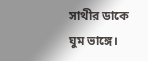সাথীর ডাকে ঘুম ভাঙ্গে।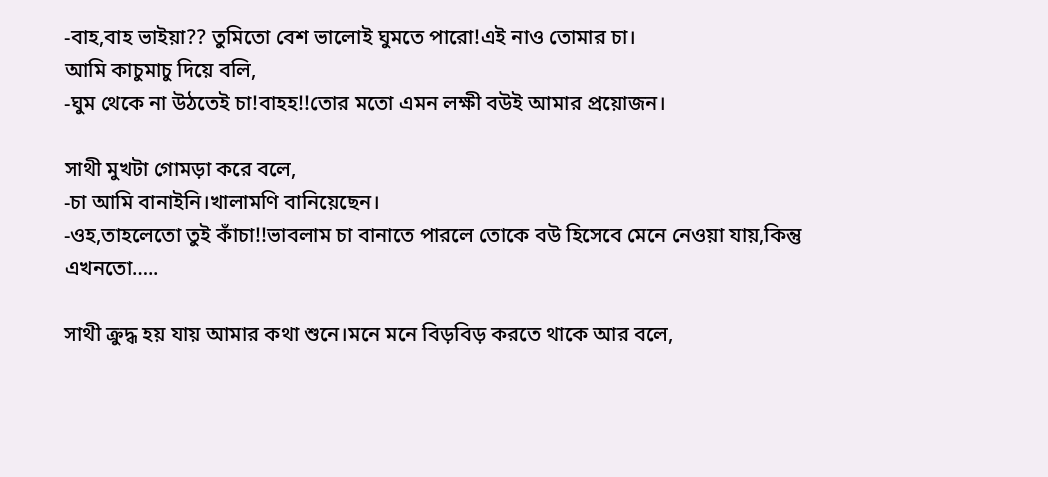-বাহ,বাহ ভাইয়া?? তুমিতো বেশ ভালোই ঘুমতে পারো!এই নাও তোমার চা।
আমি কাচুমাচু দিয়ে বলি,
-ঘুম থেকে না উঠতেই চা!বাহহ!!তোর মতো এমন লক্ষী বউই আমার প্রয়োজন।

সাথী মুখটা গোমড়া করে বলে,
-চা আমি বানাইনি।খালামণি বানিয়েছেন।
-ওহ,তাহলেতো তুই কাঁচা!!ভাবলাম চা বানাতে পারলে তোকে বউ হিসেবে মেনে নেওয়া যায়,কিন্তু এখনতো…..

সাথী ক্রুদ্ধ হয় যায় আমার কথা শুনে।মনে মনে বিড়বিড় করতে থাকে আর বলে,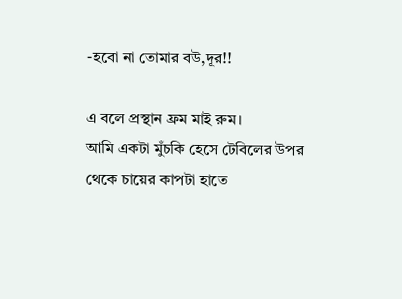-হবো না তোমার বউ,দূর!!

এ বলে প্রস্থান ফ্রম মাই রুম।
আমি একটা মুঁচকি হেসে টেবিলের উপর থেকে চায়ের কাপটা হাতে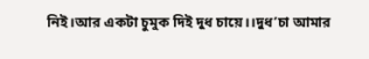নিই।আর একটা চুমুক দিই দুধ চায়ে।।দুধ’চা আমার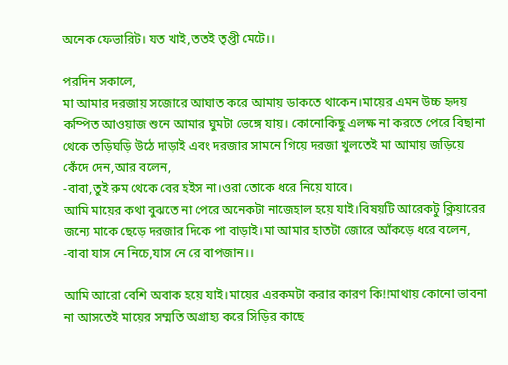অনেক ফেভারিট। যত খাই,ততই তৃপ্তী মেটে।।

পরদিন সকালে,
মা আমার দরজায় সজোরে আঘাত করে আমায় ডাকতে থাকেন।মায়ের এমন উচ্চ হৃদয় কম্পিত আওয়াজ শুনে আমার ঘুমটা ভেঙ্গে যায়। কোনোকিছু এলক্ষ না করতে পেরে বিছানা থেকে তড়িঘড়ি উঠে দাড়াই এবং দরজার সামনে গিয়ে দরজা খুলতেই মা আমায় জড়িয়ে কেঁদে দেন,আর বলেন,
-বাবা,তুই রুম থেকে বের হইস না।ওরা তোকে ধরে নিয়ে যাবে।
আমি মায়ের কথা বুঝতে না পেরে অনেকটা নাজেহাল হয়ে যাই।বিষয়টি আরেকটু ক্লিয়ারের জন্যে মাকে ছেড়ে দরজার দিকে পা বাড়াই।মা আমার হাতটা জোরে আঁকড়ে ধরে বলেন,
-বাবা যাস নে নিচে,যাস নে রে বাপজান।।

আমি আরো বেশি অবাক হয়ে যাই।মায়ের এরকমটা করার কারণ কি!!মাথায় কোনো ভাবনা না আসতেই মায়ের সম্মতি অগ্রাহ্য করে সিড়ির কাছে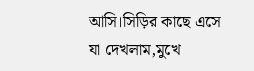আসি।সিড়ির কাছে এসে যা দেখলাম,মুখে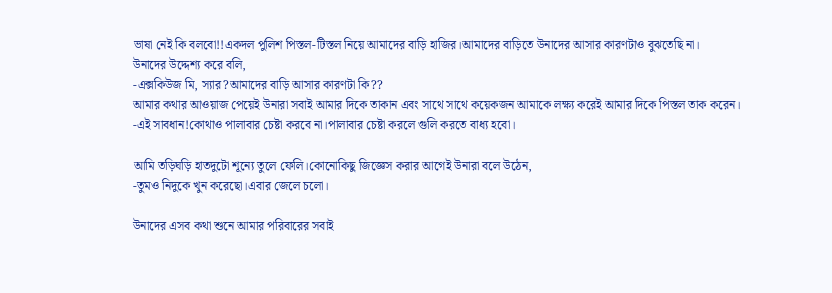ভাষা নেই কি বলবো!!একদল পুলিশ পিস্তল-টিস্তল নিয়ে আমাদের বাড়ি হাজির।আমাদের বাড়িতে উনাদের আসার কারণটাও বুঝতেছি না।
উনাদের উদ্দেশ্য করে বলি,
-এক্সকিউজ মি, স্যার?আমাদের বাড়ি আসার কারণটা কি??
আমার কথার আওয়াজ পেয়েই উনারা সবাই আমার দিকে তাকান এবং সাথে সাথে কয়েকজন আমাকে লক্ষ্য করেই আমার দিকে পিস্তল তাক করেন।
-এই সাবধান!কোথাও পালাবার চেষ্টা করবে না।পালাবার চেষ্টা করলে গুলি করতে বাধ্য হবো।

আমি তড়িঘড়ি হাতদুটো শূন্যে তুলে ফেলি।কোনোকিছু জিজ্ঞেস করার আগেই উনারা বলে উঠেন,
-তুমও নিদুকে খুন করেছো।এবার জেলে চলো।

উনাদের এসব কথা শুনে আমার পরিবারের সবাই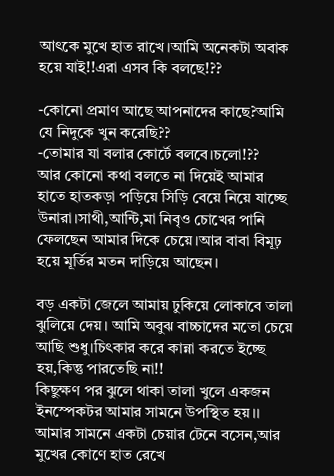আৎকে মুখে হাত রাখে।আমি অনেকটা অবাক হয়ে যাই!!এরা এসব কি বলছে!??

-কোনো প্রমাণ আছে আপনাদের কাছে?আমি যে নিদুকে খুন করেছি??
-তোমার যা বলার কোর্টে বলবে।চলো!??
আর কোনো কথা বলতে না দিয়েই আমার হাতে হাতকড়া পড়িয়ে সিড়ি বেয়ে নিয়ে যাচ্ছে উনারা।সাথী,আন্টি,মা নিবৃও চোখের পানি ফেলছেন আমার দিকে চেয়ে।আর বাবা বিমূঢ় হয়ে মূর্তির মতন দাড়িয়ে আছেন।

বড় একটা জেলে আমায় ঢুকিয়ে লোকাবে তালা ঝুলিয়ে দেয়। আমি অবুঝ বাচ্চাদের মতো চেয়ে আছি শুধু।চিৎকার করে কান্না করতে ইচ্ছে হয়,কিন্তু পারতেছি না!!
কিছুক্ষণ পর ঝুলে থাকা তালা খুলে একজন ইনস্পেকটর আমার সামনে উপস্থিত হয়।।
আমার সামনে একটা চেয়ার টেনে বসেন,আর মুখের কোণে হাত রেখে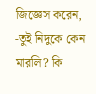জিজ্ঞেস করেন,
-তুই নিদুকে কেন মারলি? কি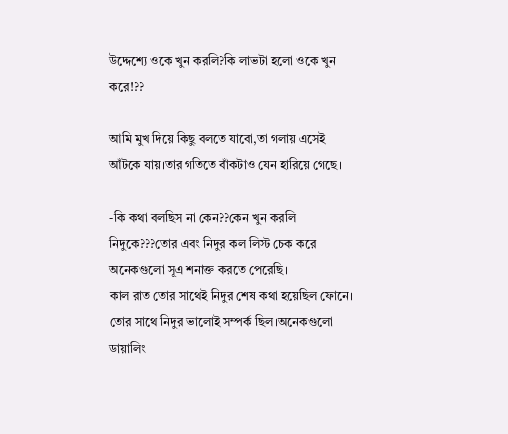উদ্দেশ্যে ওকে খুন করলি?কি লাভটা হলো ওকে খুন করে!??

আমি মুখ দিয়ে কিছু বলতে যাবো,তা গলায় এসেই আঁটকে যায়।তার গতিতে বাঁকটাও যেন হারিয়ে গেছে।

-কি কথা বলছিস না কেন??কেন খুন করলি নিদুকে???তোর এবং নিদুর কল লিস্ট চেক করে অনেকগুলো সূএ শনাক্ত করতে পেরেছি।
কাল রাত তোর সাথেই নিদুর শেষ কথা হয়েছিল ফোনে। তোর সাথে নিদুর ভালোই সম্পর্ক ছিল।অনেকগুলো ডায়ালিং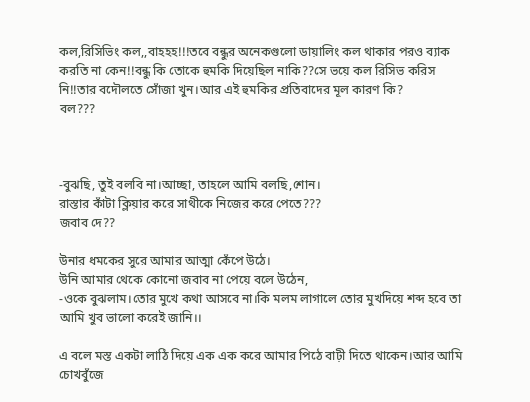কল,রিসিভিং কল,,বাহহহ!!!তবে বন্ধুর অনেকগুলো ডায়ালিং কল থাকার পরও ব্যাক করতি না কেন!!বন্ধু কি তোকে হুমকি দিয়েছিল নাকি??সে ভয়ে কল রিসিভ করিস নি!!তার বদৌলতে সোঁজা খুন।আর এই হুমকির প্রতিবাদের মূল কারণ কি?
বল???



-বুঝছি, তুই বলবি না।আচ্ছা, তাহলে আমি বলছি,শোন।
রাস্তার কাঁটা ক্লিয়ার করে সাথীকে নিজের করে পেতে???
জবাব দে??

উনার ধমকের সুরে আমার আত্মা কেঁপে উঠে।
উনি আমার থেকে কোনো জবাব না পেয়ে বলে উঠেন,
-ওকে বুঝলাম।তোর মুখে কথা আসবে না।কি মলম লাগালে তোর মুখদিয়ে শব্দ হবে তা আমি খুব ভালো করেই জানি।।

এ বলে মস্ত একটা লাঠি দিয়ে এক এক করে আমার পিঠে বাঢ়ী দিতে থাকেন।আর আমি চোখবুঁজে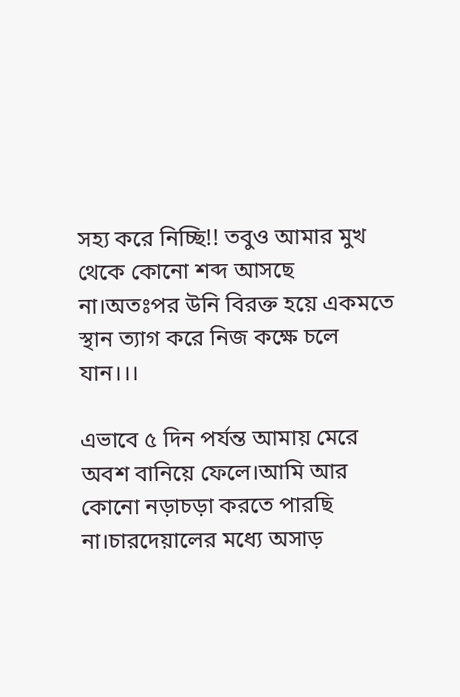সহ্য করে নিচ্ছি!! তবুও আমার মুখ থেকে কোনো শব্দ আসছে না।অতঃপর উনি বিরক্ত হয়ে একমতে স্থান ত্যাগ করে নিজ কক্ষে চলে যান।।।

এভাবে ৫ দিন পর্যন্ত আমায় মেরে অবশ বানিয়ে ফেলে।আমি আর কোনো নড়াচড়া করতে পারছি না।চারদেয়ালের মধ্যে অসাড়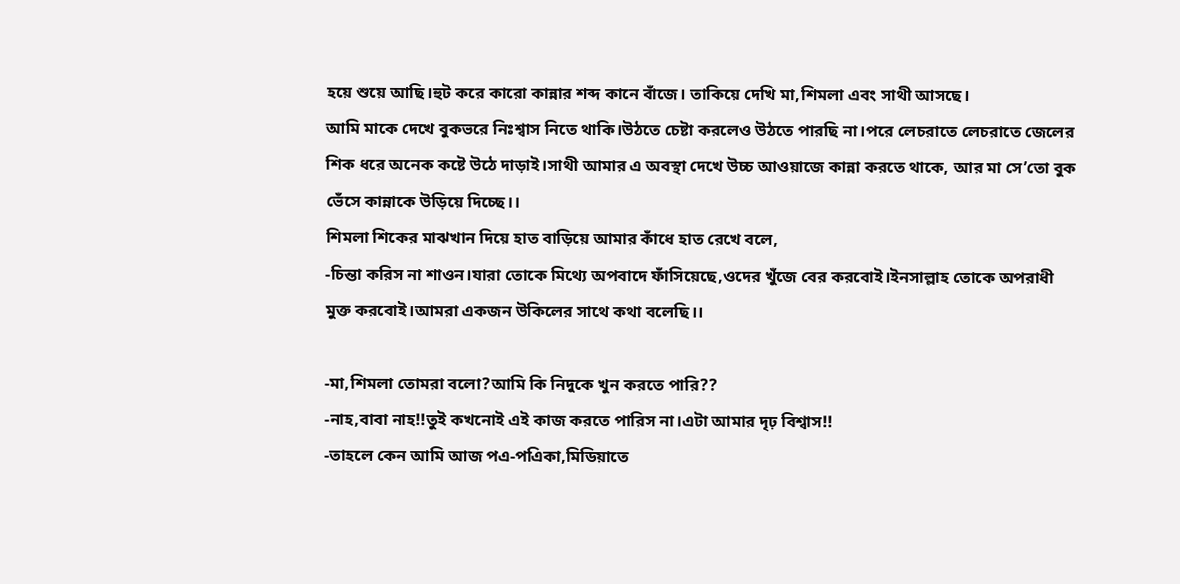হয়ে শুয়ে আছি।হুট করে কারো কান্নার শব্দ কানে বাঁজে। তাকিয়ে দেখি মা,শিমলা এবং সাথী আসছে।
আমি মাকে দেখে বুকভরে নিঃশ্বাস নিতে থাকি।উঠতে চেষ্টা করলেও উঠতে পারছি না।পরে লেচরাতে লেচরাতে জেলের শিক ধরে অনেক কষ্টে উঠে দাড়াই।সাথী আমার এ অবস্থা দেখে উচ্চ আওয়াজে কান্না করতে থাকে, আর মা সে’তো বুক ভেঁসে কান্নাকে উড়িয়ে দিচ্ছে।।
শিমলা শিকের মাঝখান দিয়ে হাত বাড়িয়ে আমার কাঁধে হাত রেখে বলে,
-চিন্তা করিস না শাওন।যারা তোকে মিথ্যে অপবাদে ফাঁসিয়েছে,ওদের খুঁজে বের করবোই।ইনসাল্লাহ তোকে অপরাধী মুক্ত করবোই।আমরা একজন উকিলের সাথে কথা বলেছি।।

-মা,শিমলা তোমরা বলো?আমি কি নিদুকে খুন করতে পারি??
-নাহ,বাবা নাহ!!তুই কখনোই এই কাজ করতে পারিস না।এটা আমার দৃঢ় বিশ্বাস!!
-তাহলে কেন আমি আজ পএ-পএিকা,মিডিয়াতে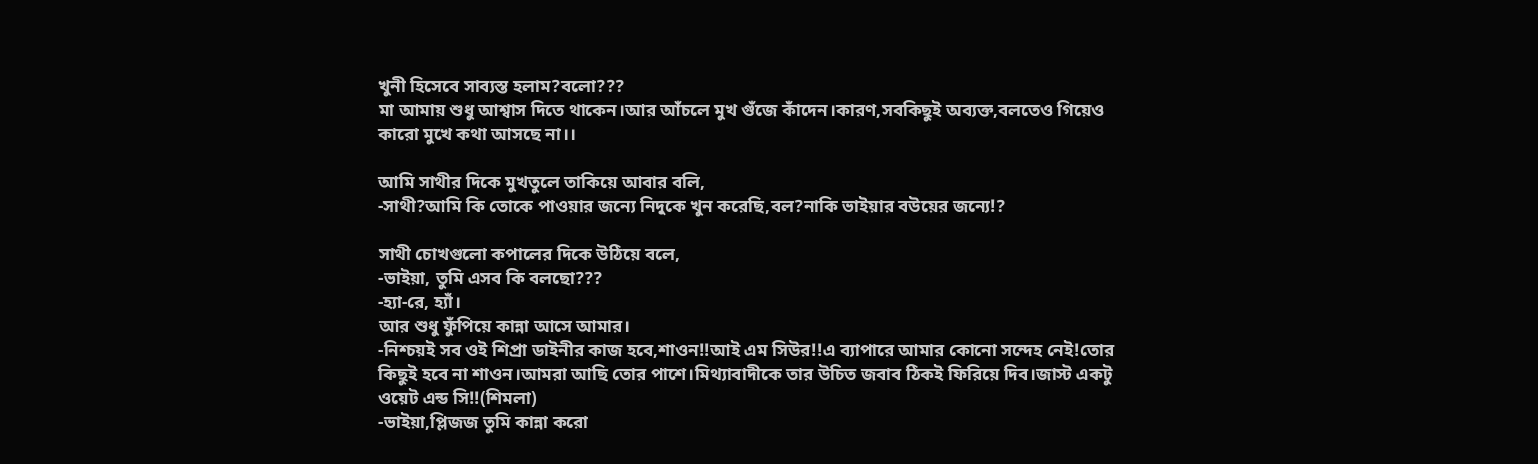খুনী হিসেবে সাব্যস্ত হলাম?বলো???
মা আমায় শুধু আশ্বাস দিতে থাকেন।আর আঁচলে মুখ গুঁজে কাঁদেন।কারণ,সবকিছুই অব্যক্ত,বলতেও গিয়েও কারো মুখে কথা আসছে না।।

আমি সাথীর দিকে মুখতুলে তাকিয়ে আবার বলি,
-সাথী?আমি কি তোকে পাওয়ার জন্যে নিদুকে খুন করেছি,বল?নাকি ভাইয়ার বউয়ের জন্যে!?

সাথী চোখগুলো কপালের দিকে উঠিয়ে বলে,
-ভাইয়া, তুমি এসব কি বলছো???
-হ্যা-রে, হ্যাঁ।
আর শুধু ফুঁপিয়ে কান্না আসে আমার।
-নিশ্চয়ই সব ওই শিপ্রা ডাইনীর কাজ হবে,শাওন!!আই এম সিউর!!এ ব্যাপারে আমার কোনো সন্দেহ নেই!তোর কিছুই হবে না শাওন।আমরা আছি তোর পাশে।মিথ্যাবাদীকে তার উচিত জবাব ঠিকই ফিরিয়ে দিব।জাস্ট একটু ওয়েট এন্ড সি!!(শিমলা)
-ভাইয়া,প্লিজজ তুমি কান্না করো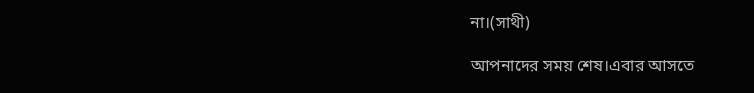না।(সাথী)

আপনাদের সময় শেষ।এবার আসতে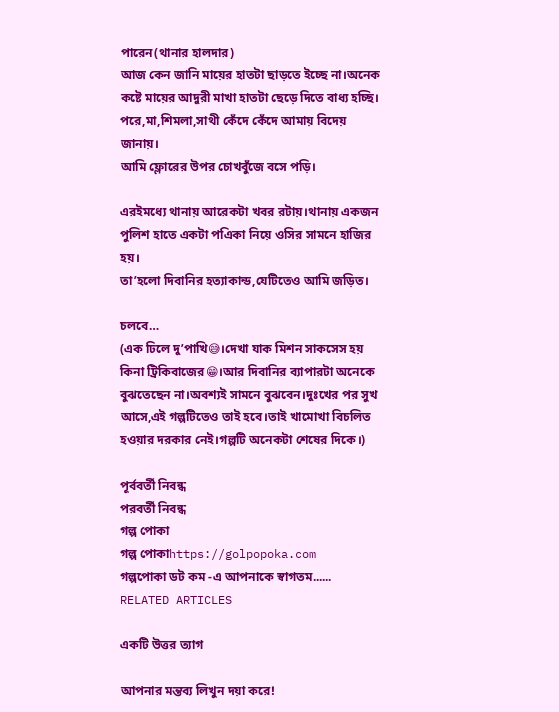পারেন(থানার হালদার)
আজ কেন জানি মায়ের হাতটা ছাড়তে ইচ্ছে না।অনেক কষ্টে মায়ের আদুরী মাখা হাতটা ছেড়ে দিতে বাধ্য হচ্ছি।
পরে,মা,শিমলা,সাথী কেঁদে কেঁদে আমায় বিদেয় জানায়।
আমি ফ্লোরের উপর চোখবুঁজে বসে পড়ি।

এরইমধ্যে থানায় আরেকটা খবর রটায়।থানায় একজন পুলিশ হাতে একটা পএিকা নিয়ে ওসির সামনে হাজির হয়।
তা’হলো দিবানির হত্যাকান্ড,যেটিতেও আমি জড়িত।

চলবে…
(এক ঢিলে দু’পাখি😅।দেখা যাক মিশন সাকসেস হয় কিনা ট্রিকিবাজের😁।আর দিবানির ব্যাপারটা অনেকে বুঝতেছেন না।অবশ্যই সামনে বুঝবেন।দুঃখের পর সুখ আসে,এই গল্পটিতেও তাই হবে।তাই খামোখা বিচলিত হওয়ার দরকার নেই।গল্পটি অনেকটা শেষের দিকে।)

পূর্ববর্তী নিবন্ধ
পরবর্তী নিবন্ধ
গল্প পোকা
গল্প পোকাhttps://golpopoka.com
গল্পপোকা ডট কম -এ আপনাকে স্বাগতম......
RELATED ARTICLES

একটি উত্তর ত্যাগ

আপনার মন্তব্য লিখুন দয়া করে!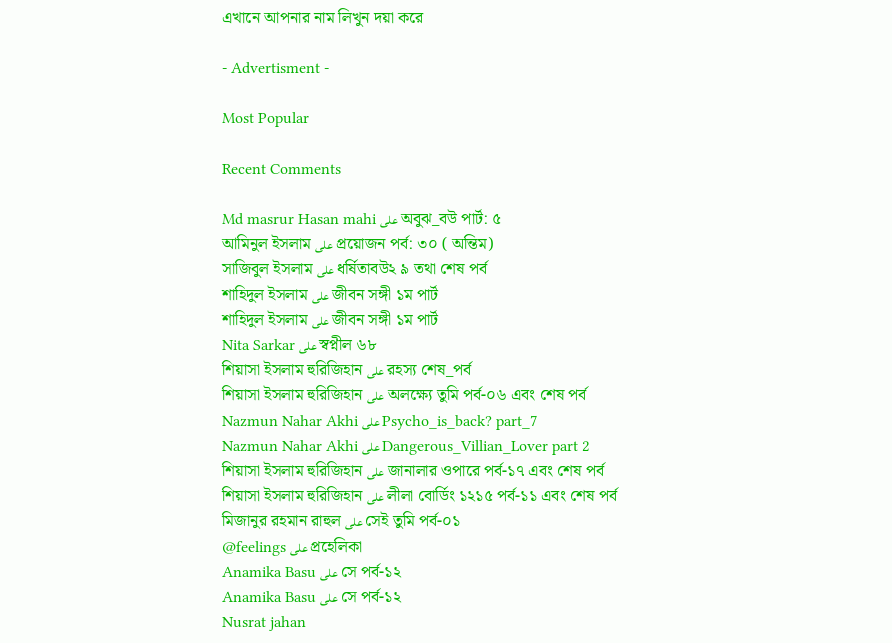এখানে আপনার নাম লিখুন দয়া করে

- Advertisment -

Most Popular

Recent Comments

Md masrur Hasan mahi على অবুঝ_বউ পার্ট: ৫
আমিনুল ইসলাম على প্রয়োজন পর্ব: ৩০ ( অন্তিম)
সাজিবুল ইসলাম على ধর্ষিতাবউ২ ৯ তথা শেষ পর্ব
শাহিদুল ইসলাম على জীবন সঙ্গী ১ম পার্ট
শাহিদুল ইসলাম على জীবন সঙ্গী ১ম পার্ট
Nita Sarkar على স্বপ্নীল ৬৮
শিয়াসা ইসলাম হুরিজিহান على রহস্য শেষ_পর্ব
শিয়াসা ইসলাম হুরিজিহান على অলক্ষ্যে তুমি পর্ব-০৬ এবং শেষ পর্ব
Nazmun Nahar Akhi على Psycho_is_back? part_7
Nazmun Nahar Akhi على Dangerous_Villian_Lover part 2
শিয়াসা ইসলাম হুরিজিহান على জানালার ওপারে পর্ব-১৭ এবং শেষ পর্ব
শিয়াসা ইসলাম হুরিজিহান على লীলা বোর্ডিং ১২১৫ পর্ব-১১ এবং শেষ পর্ব
মিজানুর রহমান রাহুল على সেই তুমি পর্ব-০১
@feelings على প্রহেলিকা
Anamika Basu على সে পর্ব-১২
Anamika Basu على সে পর্ব-১২
Nusrat jahan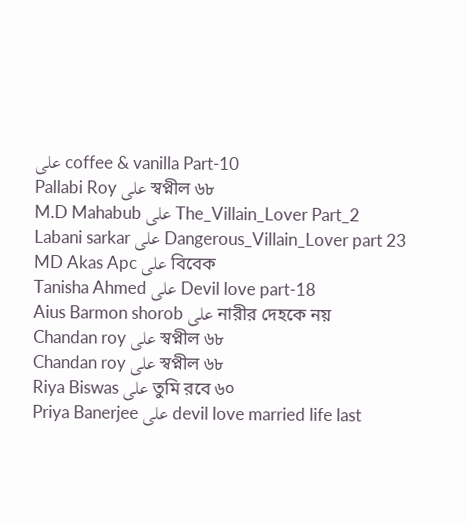على coffee & vanilla Part-10
Pallabi Roy على স্বপ্নীল ৬৮
M.D Mahabub على The_Villain_Lover Part_2
Labani sarkar على Dangerous_Villain_Lover part 23
MD Akas Apc على বিবেক
Tanisha Ahmed على Devil love part-18
Aius Barmon shorob على নারীর দেহকে নয়
Chandan roy على স্বপ্নীল ৬৮
Chandan roy على স্বপ্নীল ৬৮
Riya Biswas على তুমি রবে ৬০
Priya Banerjee على devil love married life last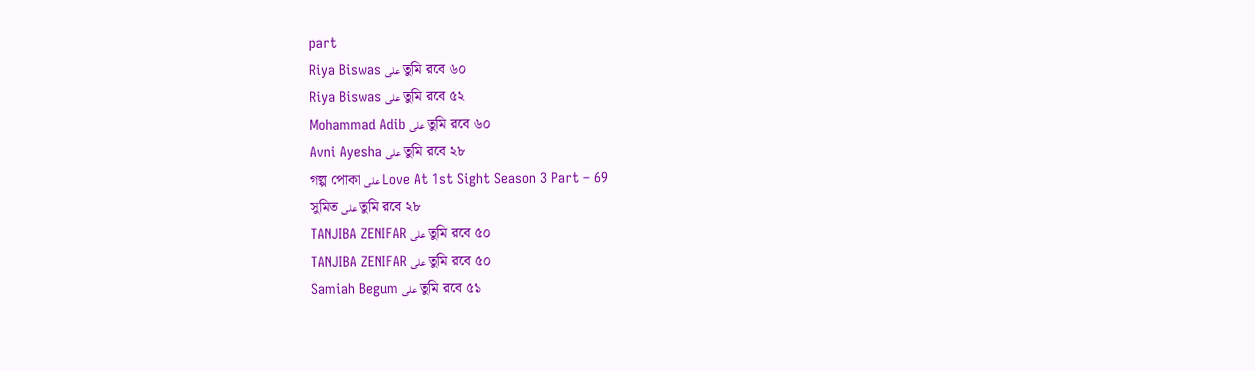part
Riya Biswas على তুমি রবে ৬০
Riya Biswas على তুমি রবে ৫২
Mohammad Adib على তুমি রবে ৬০
Avni Ayesha على তুমি রবে ২৮
গল্প পোকা على Love At 1st Sight Season 3 Part – 69
সুমিত على তুমি রবে ২৮
TANJIBA ZENIFAR على তুমি রবে ৫০
TANJIBA ZENIFAR على তুমি রবে ৫০
Samiah Begum على তুমি রবে ৫১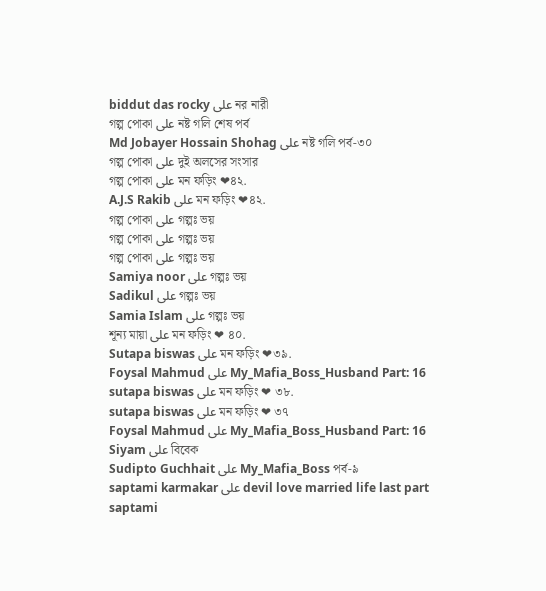biddut das rocky على নর নারী
গল্প পোকা على নষ্ট গলি শেষ পর্ব
Md Jobayer Hossain Shohag على নষ্ট গলি পর্ব-৩০
গল্প পোকা على দুই অলসের সংসার
গল্প পোকা على মন ফড়িং ❤৪২.
A.J.S Rakib على মন ফড়িং ❤৪২.
গল্প পোকা على গল্পঃ ভয়
গল্প পোকা على গল্পঃ ভয়
গল্প পোকা على গল্পঃ ভয়
Samiya noor على গল্পঃ ভয়
Sadikul على গল্পঃ ভয়
Samia Islam على গল্পঃ ভয়
শূন্য মায়া على মন ফড়িং ❤ ৪০.
Sutapa biswas على মন ফড়িং ❤৩৯.
Foysal Mahmud على My_Mafia_Boss_Husband Part: 16
sutapa biswas على মন ফড়িং ❤ ৩৮.
sutapa biswas على মন ফড়িং ❤ ৩৭
Foysal Mahmud على My_Mafia_Boss_Husband Part: 16
Siyam على বিবেক
Sudipto Guchhait على My_Mafia_Boss পর্ব-৯
saptami karmakar على devil love married life last part
saptami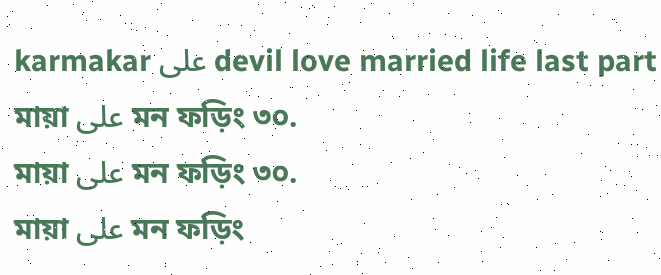karmakar على devil love married life last part
মায়া على মন ফড়িং ৩০.
মায়া على মন ফড়িং ৩০.
মায়া على মন ফড়িং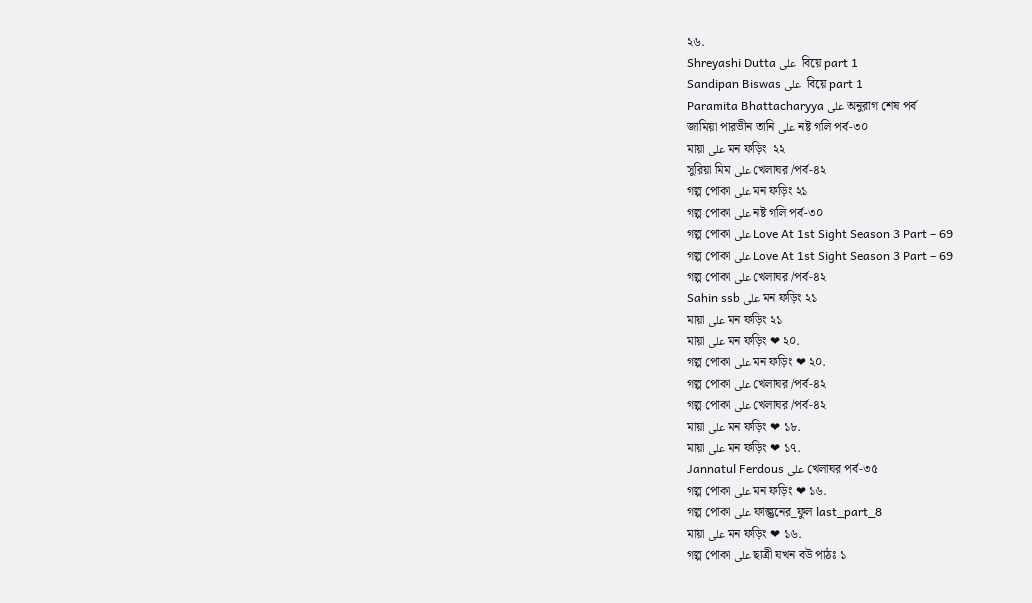২৬.
Shreyashi Dutta على  বিয়ে part 1
Sandipan Biswas على  বিয়ে part 1
Paramita Bhattacharyya على অনুরাগ শেষ পর্ব
জামিয়া পারভীন তানি على নষ্ট গলি পর্ব-৩০
মায়া على মন ফড়িং  ২২
সুরিয়া মিম على খেলাঘর /পর্ব-৪২
গল্প পোকা على মন ফড়িং ২১
গল্প পোকা على নষ্ট গলি পর্ব-৩০
গল্প পোকা على Love At 1st Sight Season 3 Part – 69
গল্প পোকা على Love At 1st Sight Season 3 Part – 69
গল্প পোকা على খেলাঘর /পর্ব-৪২
Sahin ssb على মন ফড়িং ২১
মায়া على মন ফড়িং ২১
মায়া على মন ফড়িং ❤ ২০.
গল্প পোকা على মন ফড়িং ❤ ২০.
গল্প পোকা على খেলাঘর /পর্ব-৪২
গল্প পোকা على খেলাঘর /পর্ব-৪২
মায়া على মন ফড়িং ❤ ১৮.
মায়া على মন ফড়িং ❤ ১৭.
Jannatul Ferdous على খেলাঘর পর্ব-৩৫
গল্প পোকা على মন ফড়িং ❤ ১৬.
গল্প পোকা على ফাল্গুনের_ফুল last_part_8
মায়া على মন ফড়িং ❤ ১৬.
গল্প পোকা على ছাত্রী যখন বউ পাঠঃ ১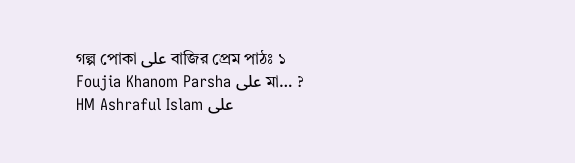গল্প পোকা على বাজির প্রেম পাঠঃ ১
Foujia Khanom Parsha على মা… ?
HM Ashraful Islam على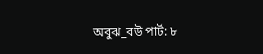অবুঝ_বউ পার্ট: ৮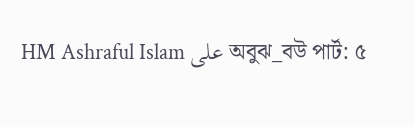HM Ashraful Islam على অবুঝ_বউ পার্ট: ৫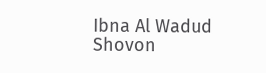Ibna Al Wadud Shovon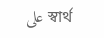على স্বার্থ